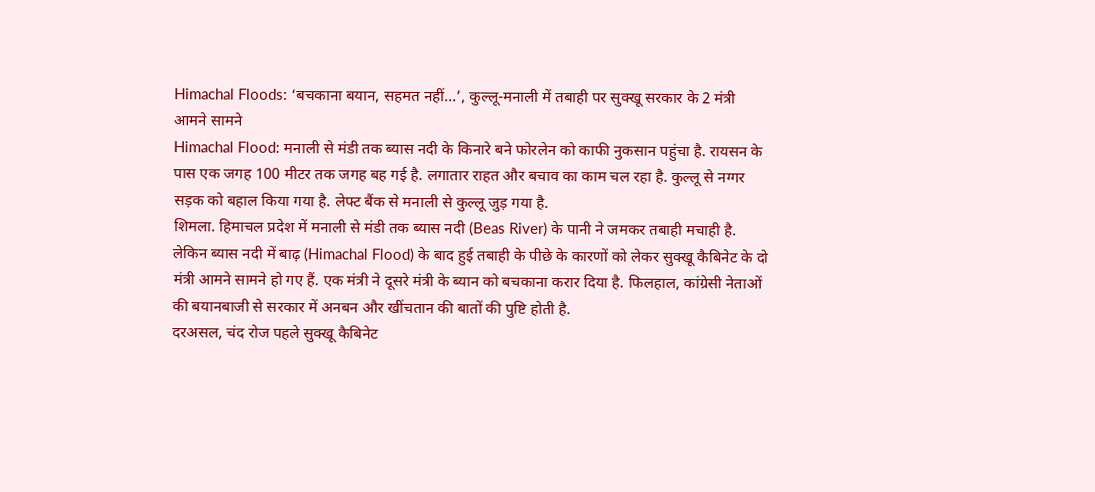Himachal Floods: ‘बचकाना बयान, सहमत नहीं…’, कुल्लू-मनाली में तबाही पर सुक्खू सरकार के 2 मंत्री आमने सामने
Himachal Flood: मनाली से मंडी तक ब्यास नदी के किनारे बने फोरलेन को काफी नुकसान पहुंचा है. रायसन के पास एक जगह 100 मीटर तक जगह बह गई है. लगातार राहत और बचाव का काम चल रहा है. कुल्लू से नग्गर सड़क को बहाल किया गया है. लेफ्ट बैंक से मनाली से कुल्लू जुड़ गया है.
शिमला. हिमाचल प्रदेश में मनाली से मंडी तक ब्यास नदी (Beas River) के पानी ने जमकर तबाही मचाही है. लेकिन ब्यास नदी में बाढ़ (Himachal Flood) के बाद हुई तबाही के पीछे के कारणों को लेकर सुक्खू कैबिनेट के दो मंत्री आमने सामने हो गए हैं. एक मंत्री ने दूसरे मंत्री के ब्यान को बचकाना करार दिया है. फिलहाल, कांग्रेसी नेताओं की बयानबाजी से सरकार में अनबन और खींचतान की बातों की पुष्टि होती है.
दरअसल, चंद रोज पहले सुक्खू कैबिनेट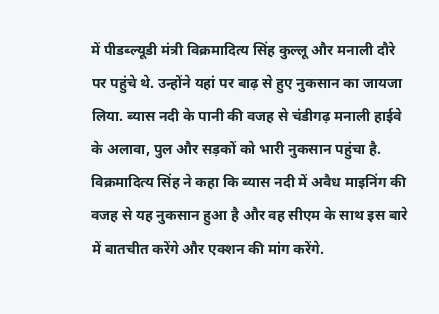में पीडब्ल्यूडी मंत्री विक्रमादित्य सिंह कुल्लू और मनाली दौरे पर पहुंचे थे. उन्होंने यहां पर बाढ़ से हुए नुकसान का जायजा लिया. ब्यास नदी के पानी की वजह से चंडीगढ़ मनाली हाईवे के अलावा, पुल और सड़कों को भारी नुकसान पहुंचा है. विक्रमादित्य सिंह ने कहा कि ब्यास नदी में अवैध माइनिंग की वजह से यह नुकसान हुआ है और वह सीएम के साथ इस बारे में बातचीत करेंगे और एक्शन की मांग करेंगे.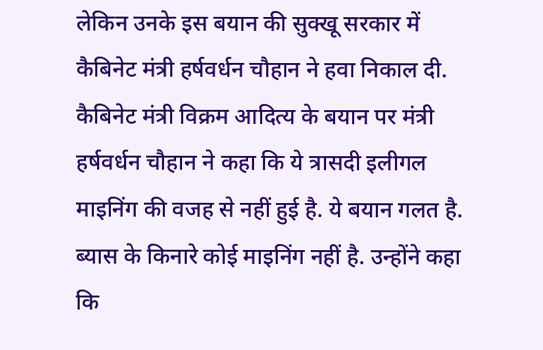लेकिन उनके इस बयान की सुक्खू सरकार में कैबिनेट मंत्री हर्षवर्धन चौहान ने हवा निकाल दी.
कैबिनेट मंत्री विक्रम आदित्य के बयान पर मंत्री हर्षवर्धन चौहान ने कहा कि ये त्रासदी इलीगल माइनिंग की वजह से नहीं हुई है. ये बयान गलत है. ब्यास के किनारे कोई माइनिंग नहीं है. उन्होंने कहा कि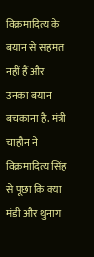विक्रमादित्य के बयान से सहमत नहीं हैं और उनका बयान बचकाना है. मंत्री चाहौन ने विक्रमादित्य सिंह से पूछा कि क्या मंडी और थुनाग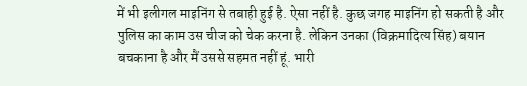में भी इलीगल माइनिंग से तबाही हुई है. ऐसा नहीं है. कुछ जगह माइनिंग हो सकती है और पुलिस का काम उस चीज को चेक करना है. लेकिन उनका (विक्रमादित्य सिंह) बयान बचकाना है और मैं उससे सहमत नहीं हूं. भारी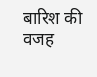बारिश की वजह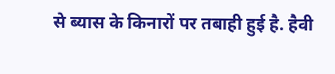से ब्यास के किनारों पर तबाही हुई है. हैवी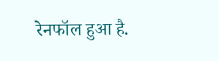रेनफॉल हुआ है.